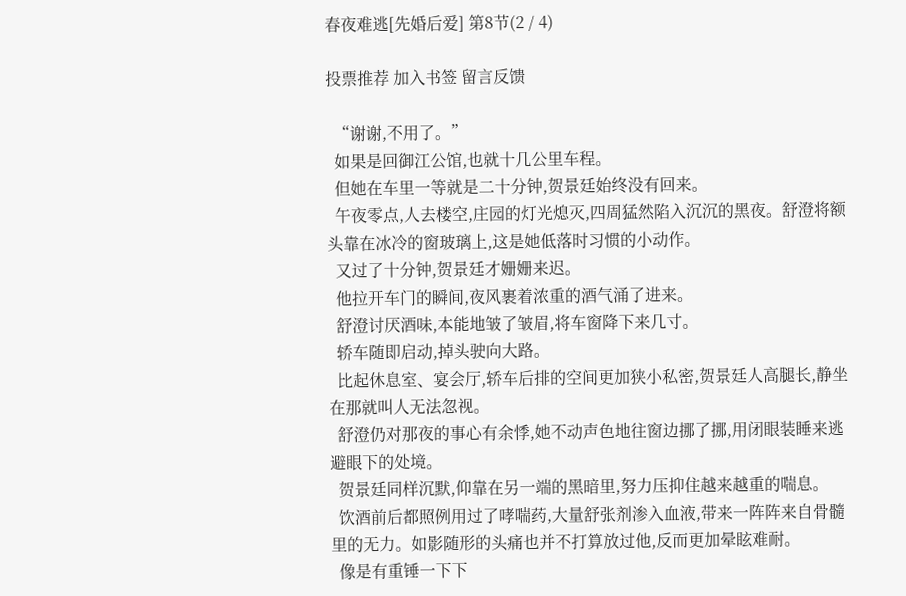春夜难逃[先婚后爱] 第8节(2 / 4)

投票推荐 加入书签 留言反馈

  “谢谢,不用了。”
  如果是回御江公馆,也就十几公里车程。
  但她在车里一等就是二十分钟,贺景廷始终没有回来。
  午夜零点,人去楼空,庄园的灯光熄灭,四周猛然陷入沉沉的黑夜。舒澄将额头靠在冰冷的窗玻璃上,这是她低落时习惯的小动作。
  又过了十分钟,贺景廷才姗姗来迟。
  他拉开车门的瞬间,夜风裹着浓重的酒气涌了进来。
  舒澄讨厌酒味,本能地皱了皱眉,将车窗降下来几寸。
  轿车随即启动,掉头驶向大路。
  比起休息室、宴会厅,轿车后排的空间更加狭小私密,贺景廷人高腿长,静坐在那就叫人无法忽视。
  舒澄仍对那夜的事心有余悸,她不动声色地往窗边挪了挪,用闭眼装睡来逃避眼下的处境。
  贺景廷同样沉默,仰靠在另一端的黑暗里,努力压抑住越来越重的喘息。
  饮酒前后都照例用过了哮喘药,大量舒张剂渗入血液,带来一阵阵来自骨髓里的无力。如影随形的头痛也并不打算放过他,反而更加晕眩难耐。
  像是有重锤一下下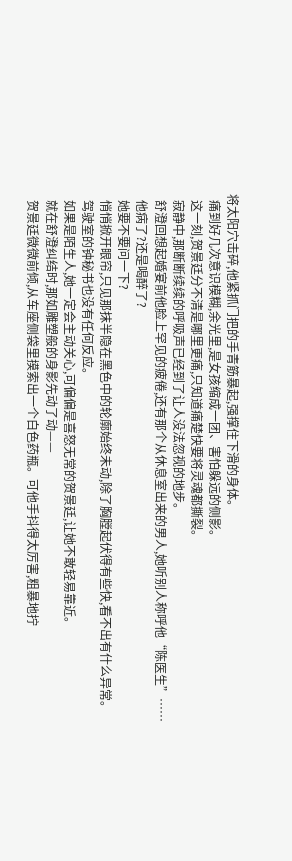将太阳穴击碎,他紧抓门把的手青筋暴起,强撑住下滑的身体。
  痛到好几次意识模糊,余光里,是女孩缩成一团、害怕躲远的侧影。
  这一刻,贺景廷分不清是哪里更痛,只知道痛楚快要将灵魂都撕裂。
  寂静中,那断断续续的呼吸声已经到了让人没法忽视的地步。
  舒澄回想起婚宴前他脸上罕见的疲倦,还有那个从休息室出来的男人,她听别人称呼他“陈医生”……
  他病了?还是喝醉了?
  她要不要问一下?
  悄悄掀开眼帘,只见那抹半隐在黑色中的轮廓始终未动,除了胸膛起伏得有些快,看不出有什么异常。
  驾驶室的钟秘书也没有任何反应。
  如果是陌生人,她一定会主动关心,可偏偏是喜怒无常的贺景廷,让她不敢轻易靠近。
  就在舒澄纠结时,那如雕塑般的身影先动了动——
  贺景廷微微前倾,从车座侧袋里摸索出一个白色药瓶。可他手抖得太厉害,粗暴地拧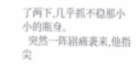了两下,几乎抓不稳那小小的瓶身。
  突然一阵剧痛袭来,他指尖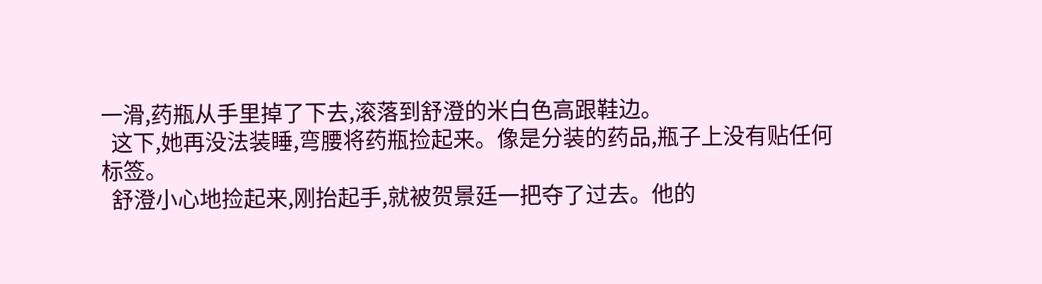一滑,药瓶从手里掉了下去,滚落到舒澄的米白色高跟鞋边。
  这下,她再没法装睡,弯腰将药瓶捡起来。像是分装的药品,瓶子上没有贴任何标签。
  舒澄小心地捡起来,刚抬起手,就被贺景廷一把夺了过去。他的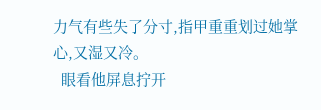力气有些失了分寸,指甲重重划过她掌心,又湿又冷。
  眼看他屏息拧开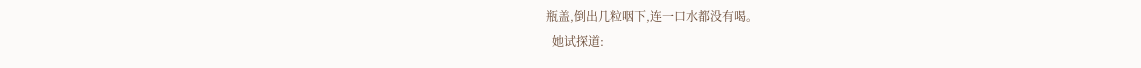瓶盖,倒出几粒咽下,连一口水都没有喝。
  她试探道: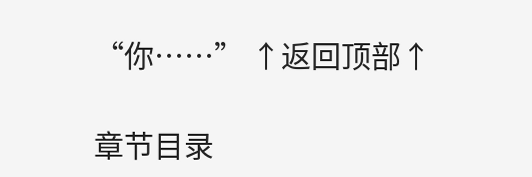“你……” ↑返回顶部↑

章节目录